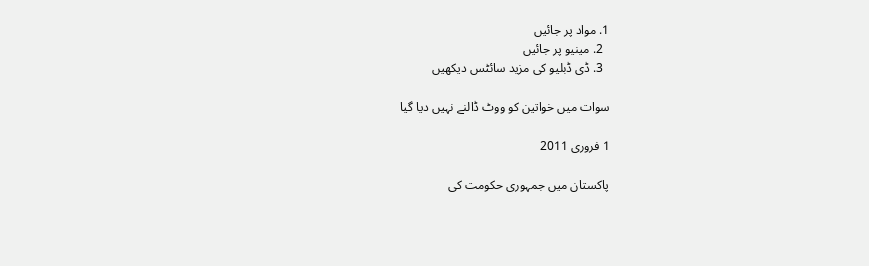1. مواد پر جائیں
  2. مینیو پر جائیں
  3. ڈی ڈبلیو کی مزید سائٹس دیکھیں

سوات میں خواتین کو ووٹ ڈالنے نہیں دیا گیا

1 فروری 2011

پاکستان میں جمہوری حکومت کی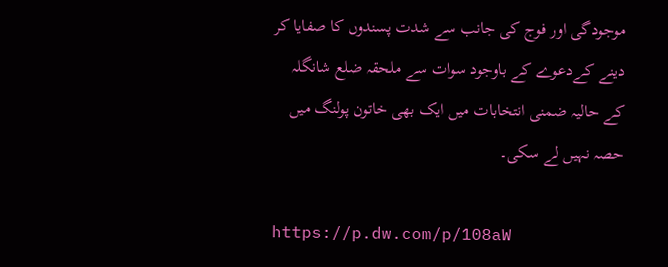موجودگی اور فوج کی جانب سے شدت پسندوں کا صفایا کر دینے کےدعوے کے باوجود سوات سے ملحقہ ضلع شانگلہ کے حالیہ ضمنی انتخابات میں ایک بھی خاتون پولنگ میں حصہ نہیں لے سکی۔

https://p.dw.com/p/108aW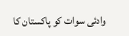وادئی سوات کو پاکستان کا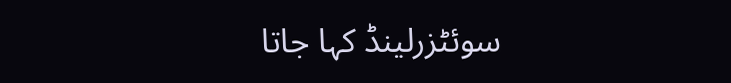سوئٹزرلینڈ کہا جاتا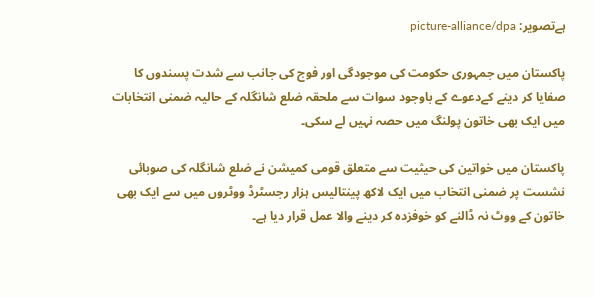ہےتصویر: picture-alliance/dpa

پاکستان میں جمہوری حکومت کی موجودگی اور فوج کی جانب سے شدت پسندوں کا صفایا کر دینے کےدعوے کے باوجود سوات سے ملحقہ ضلع شانگلہ کے حالیہ ضمنی انتخابات میں ایک بھی خاتون پولنگ میں حصہ نہیں لے سکی۔

پاکستان میں خواتین کی حیثیت سے متعلق قومی کمیشن نے ضلع شانگلہ کی صوبائی نشست پر ضمنی انتخاب میں ایک لاکھ پینتالیس ہزار رجسٹرڈ ووٹروں میں سے ایک بھی خاتون کے ووٹ نہ ڈالنے کو خوفزدہ کر دینے والا عمل قرار دیا ہے۔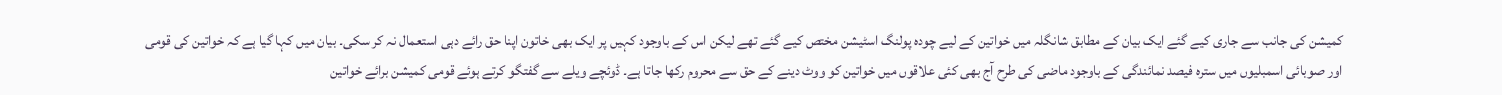کمیشن کی جانب سے جاری کیے گئے ایک بیان کے مطابق شانگلہ میں خواتین کے لیے چودہ پولنگ اسٹیشن مختص کیے گئے تھے لیکن اس کے باوجود کہیں پر ایک بھی خاتون اپنا حق رائے دہی استعمال نہ کر سکی۔ بیان میں کہا گیا ہے کہ خواتین کی قومی اور صوبائی اسمبلیوں میں سترہ فیصد نمائندگی کے باوجود ماضی کی طرح آج بھی کئی علاقوں میں خواتین کو ووٹ دینے کے حق سے محروم رکھا جاتا ہے۔ ڈوئچے ویلے سے گفتگو کرتے ہوئے قومی کمیشن برائے خواتین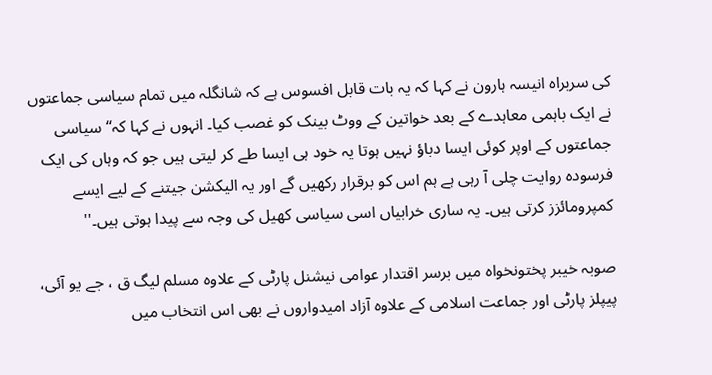کی سربراہ انیسہ ہارون نے کہا کہ یہ بات قابل افسوس ہے کہ شانگلہ میں تمام سیاسی جماعتوں نے ایک باہمی معاہدے کے بعد خواتین کے ووٹ بینک کو غصب کیا۔ انہوں نے کہا کہ‘‘سیاسی جماعتوں کے اوپر کوئی ایسا دباؤ نہیں ہوتا یہ خود ہی ایسا طے کر لیتی ہیں جو کہ وہاں کی ایک فرسودہ روایت چلی آ رہی ہے ہم اس کو برقرار رکھیں گے اور یہ الیکشن جیتنے کے لیے ایسے کمپرومائزز کرتی ہیں۔ یہ ساری خرابیاں اسی سیاسی کھیل کی وجہ سے پیدا ہوتی ہیں۔''

صوبہ خیبر پختونخواہ میں برسر اقتدار عوامی نیشنل پارٹی کے علاوہ مسلم لیگ ق ، جے یو آئی، پیپلز پارٹی اور جماعت اسلامی کے علاوہ آزاد امیدواروں نے بھی اس انتخاب میں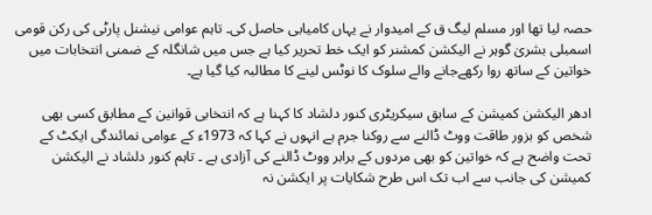حصہ لیا تھا اور مسلم لیگ ق کے امیدوار نے یہاں کامیابی حاصل کی۔ تاہم عوامی نیشنل پارٹی کی رکن قومی اسمبلی بشریٰ گوہر نے الیکشن کمشنر کو ایک خط تحریر کیا ہے جس میں شانگلہ کے ضمنی انتخابات میں خواتین کے ساتھ روا رکھےجانے والے سلوک کا نوٹس لینے کا مطالبہ کیا گیا ہے۔

ادھر الیکشن کمیشن کے سابق سیکریٹری کنور دلشاد کا کہنا ہے کہ انتخابی قوانین کے مطابق کسی بھی شخص کو بزور طاقت ووٹ ڈالنے سے روکنا جرم ہے انہوں نے کہا کہ 1973ء کے عوامی نمائندگی ایکٹ کے تحت واضح ہے کہ خواتین کو بھی مردوں کے برابر ووٹ ڈالنے کی آزادی ہے ۔ تاہم کنور دلشاد نے الیکشن کمیشن کی جانب سے اب تک اس طرح شکایات پر ایکشن نہ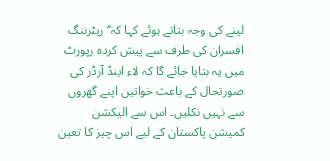لینے کی وجہ بتاتے ہوئے کہا کہ‘‘ریٹرننگ افسران کی طرف سے پیش کردہ رپورٹ میں یہ بتایا جائے گا کہ لاء اینڈ آرڈر کی صورتحال کے باعث خواتین اپنے گھروں سے نہیں نکلیں۔ اس سے الیکشن کمیشن پاکستان کے لیے اس چیز کا تعین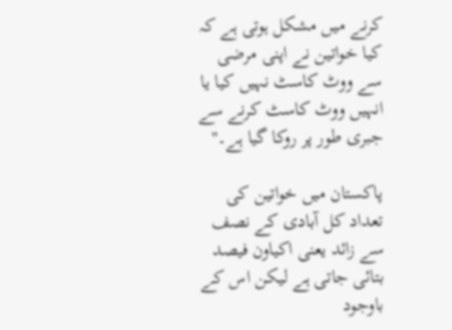کرنے میں مشکل ہوتی ہے کہ کیا خواتین نے اپنی مرضی سے ووٹ کاسٹ نہیں کیا یا انہیں ووٹ کاسٹ کرنے سے جبری طور پر روکا گیا ہے۔''

پاکستان میں خواتین کی تعداد کل آبادی کے نصف سے زائد یعنی اکیاون فیصد بتائی جاتی ہے لیکن اس کے باوجود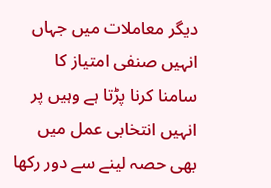دیگر معاملات میں جہاں انہیں صنفی امتیاز کا سامنا کرنا پڑتا ہے وہیں پر انہیں انتخابی عمل میں بھی حصہ لینے سے دور رکھا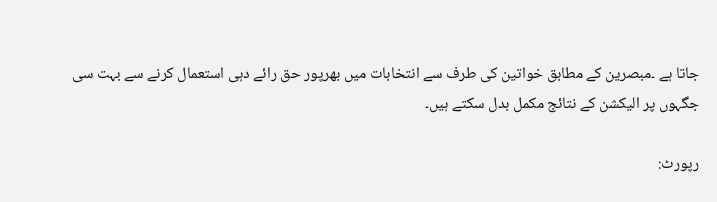جاتا ہے ۔مبصرین کے مطابق خواتین کی طرف سے انتخابات میں بھرپور حق رائے دہی استعمال کرنے سے بہت سی جگہوں پر الیکشن کے نتائج مکمل بدل سکتے ہیں۔

رپورٹ: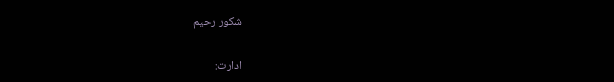شکور رحیم

ادارت: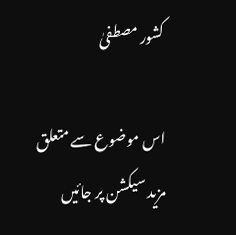کشور مصطفیٰ

اس موضوع سے متعلق مزید سیکشن پر جائیں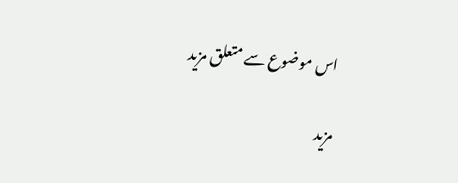اس موضوع سے متعلق مزید

مزید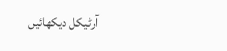آرٹیکل دیکھائیں